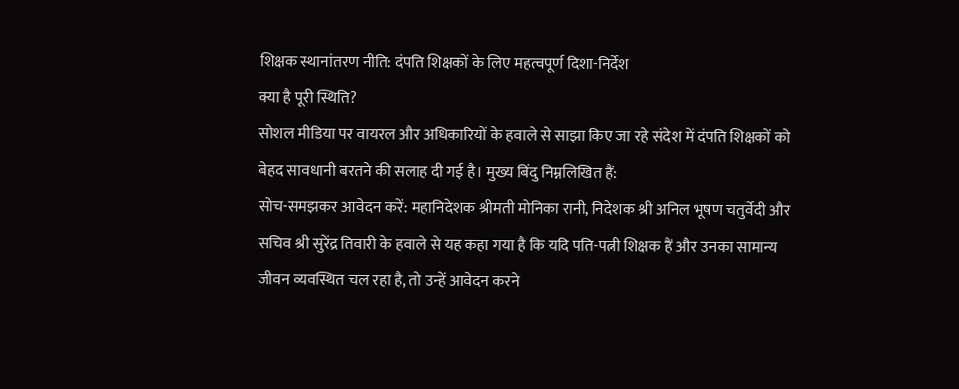शिक्षक स्थानांतरण नीति: दंपति शिक्षकों के लिए महत्वपूर्ण दिशा-निर्देश
क्या है पूरी स्थिति?
सोशल मीडिया पर वायरल और अधिकारियों के हवाले से साझा किए जा रहे संदेश में दंपति शिक्षकों को बेहद सावधानी बरतने की सलाह दी गई है। मुख्य बिंदु निम्नलिखित हैं:
सोच-समझकर आवेदन करें: महानिदेशक श्रीमती मोनिका रानी, निदेशक श्री अनिल भूषण चतुर्वेदी और सचिव श्री सुरेंद्र तिवारी के हवाले से यह कहा गया है कि यदि पति-पत्नी शिक्षक हैं और उनका सामान्य जीवन व्यवस्थित चल रहा है, तो उन्हें आवेदन करने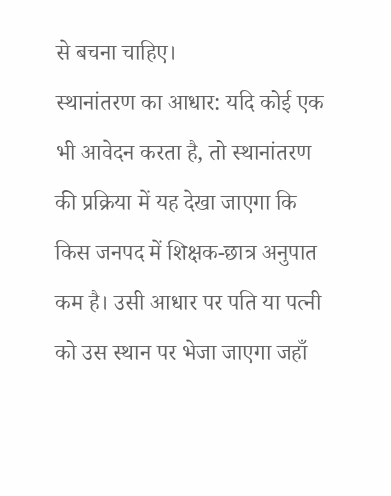से बचना चाहिए।
स्थानांतरण का आधार: यदि कोई एक भी आवेदन करता है, तो स्थानांतरण की प्रक्रिया में यह देखा जाएगा कि किस जनपद में शिक्षक-छात्र अनुपात कम है। उसी आधार पर पति या पत्नी को उस स्थान पर भेजा जाएगा जहाँ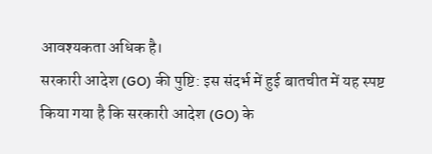आवश्यकता अधिक है।
सरकारी आदेश (GO) की पुष्टि: इस संदर्भ में हुई बातचीत में यह स्पष्ट किया गया है कि सरकारी आदेश (GO) के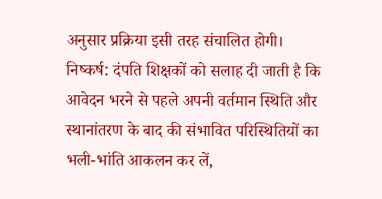अनुसार प्रक्रिया इसी तरह संचालित होगी।
निष्कर्ष: दंपति शिक्षकों को सलाह दी जाती है कि आवेदन भरने से पहले अपनी वर्तमान स्थिति और स्थानांतरण के बाद की संभावित परिस्थितियों का भली-भांति आकलन कर लें,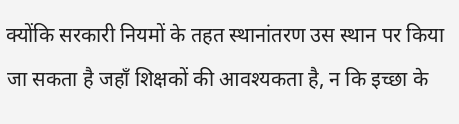क्योंकि सरकारी नियमों के तहत स्थानांतरण उस स्थान पर किया जा सकता है जहाँ शिक्षकों की आवश्यकता है, न कि इच्छा के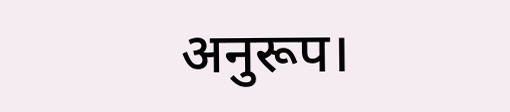अनुरूप।